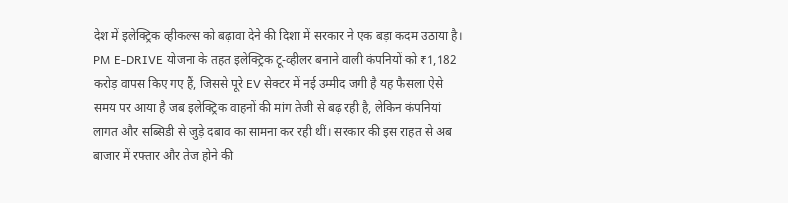देश में इलेक्ट्रिक व्हीकल्स को बढ़ावा देने की दिशा में सरकार ने एक बड़ा कदम उठाया है। PM E-DRIVE योजना के तहत इलेक्ट्रिक टू-व्हीलर बनाने वाली कंपनियों को ₹1,182 करोड़ वापस किए गए हैं, जिससे पूरे EV सेक्टर में नई उम्मीद जगी है यह फैसला ऐसे समय पर आया है जब इलेक्ट्रिक वाहनों की मांग तेजी से बढ़ रही है, लेकिन कंपनियां लागत और सब्सिडी से जुड़े दबाव का सामना कर रही थीं। सरकार की इस राहत से अब बाजार में रफ्तार और तेज होने की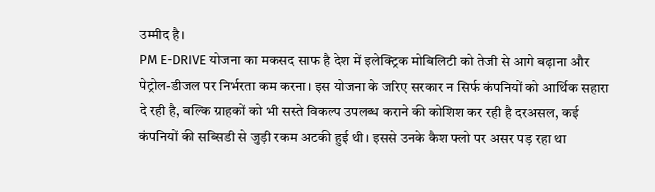उम्मीद है।
PM E-DRIVE योजना का मकसद साफ है देश में इलेक्ट्रिक मोबिलिटी को तेजी से आगे बढ़ाना और पेट्रोल-डीजल पर निर्भरता कम करना। इस योजना के जरिए सरकार न सिर्फ कंपनियों को आर्थिक सहारा दे रही है, बल्कि ग्राहकों को भी सस्ते विकल्प उपलब्ध कराने की कोशिश कर रही है दरअसल, कई कंपनियों की सब्सिडी से जुड़ी रकम अटकी हुई थी। इससे उनके कैश फ्लो पर असर पड़ रहा था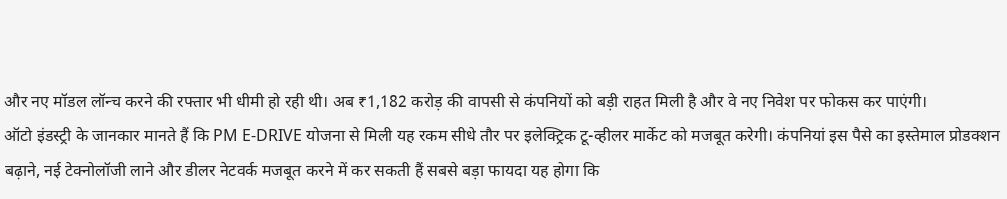और नए मॉडल लॉन्च करने की रफ्तार भी धीमी हो रही थी। अब ₹1,182 करोड़ की वापसी से कंपनियों को बड़ी राहत मिली है और वे नए निवेश पर फोकस कर पाएंगी।
ऑटो इंडस्ट्री के जानकार मानते हैं कि PM E-DRIVE योजना से मिली यह रकम सीधे तौर पर इलेक्ट्रिक टू-व्हीलर मार्केट को मजबूत करेगी। कंपनियां इस पैसे का इस्तेमाल प्रोडक्शन बढ़ाने, नई टेक्नोलॉजी लाने और डीलर नेटवर्क मजबूत करने में कर सकती हैं सबसे बड़ा फायदा यह होगा कि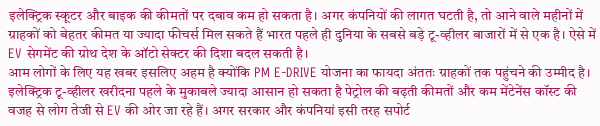इलेक्ट्रिक स्कूटर और बाइक की कीमतों पर दबाव कम हो सकता है। अगर कंपनियों की लागत घटती है, तो आने वाले महीनों में ग्राहकों को बेहतर कीमत या ज्यादा फीचर्स मिल सकते हैं भारत पहले ही दुनिया के सबसे बड़े टू-व्हीलर बाजारों में से एक है। ऐसे में EV सेगमेंट की ग्रोथ देश के ऑटो सेक्टर की दिशा बदल सकती है।
आम लोगों के लिए यह खबर इसलिए अहम है क्योंकि PM E-DRIVE योजना का फायदा अंततः ग्राहकों तक पहुंचने की उम्मीद है। इलेक्ट्रिक टू-व्हीलर खरीदना पहले के मुकाबले ज्यादा आसान हो सकता है पेट्रोल की बढ़ती कीमतों और कम मेंटेनेंस कॉस्ट की वजह से लोग तेजी से EV की ओर जा रहे हैं। अगर सरकार और कंपनियां इसी तरह सपोर्ट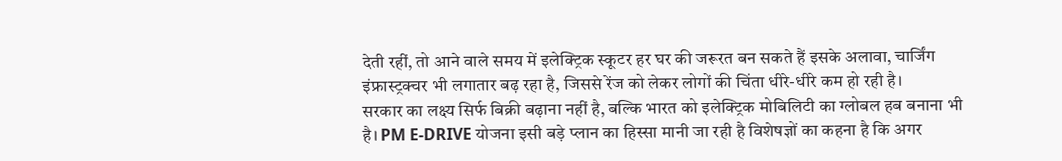देती रहीं, तो आने वाले समय में इलेक्ट्रिक स्कूटर हर घर की जरूरत बन सकते हैं इसके अलावा, चार्जिंग इंफ्रास्ट्रक्चर भी लगातार बढ़ रहा है, जिससे रेंज को लेकर लोगों की चिंता धीरे-धीरे कम हो रही है।
सरकार का लक्ष्य सिर्फ बिक्री बढ़ाना नहीं है, बल्कि भारत को इलेक्ट्रिक मोबिलिटी का ग्लोबल हब बनाना भी है। PM E-DRIVE योजना इसी बड़े प्लान का हिस्सा मानी जा रही है विशेषज्ञों का कहना है कि अगर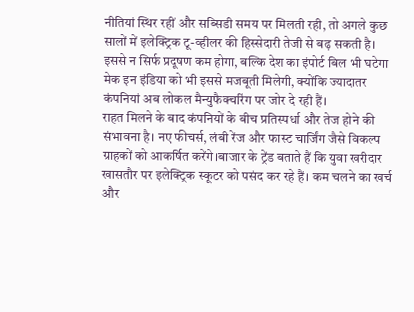नीतियां स्थिर रहीं और सब्सिडी समय पर मिलती रही, तो अगले कुछ सालों में इलेक्ट्रिक टू-व्हीलर की हिस्सेदारी तेजी से बढ़ सकती है। इससे न सिर्फ प्रदूषण कम होगा, बल्कि देश का इंपोर्ट बिल भी घटेगा मेक इन इंडिया को भी इससे मजबूती मिलेगी, क्योंकि ज्यादातर कंपनियां अब लोकल मैन्युफैक्चरिंग पर जोर दे रही हैं।
राहत मिलने के बाद कंपनियों के बीच प्रतिस्पर्धा और तेज होने की संभावना है। नए फीचर्स, लंबी रेंज और फास्ट चार्जिंग जैसे विकल्प ग्राहकों को आकर्षित करेंगे।बाजार के ट्रेंड बताते हैं कि युवा खरीदार खासतौर पर इलेक्ट्रिक स्कूटर को पसंद कर रहे हैं। कम चलने का खर्च और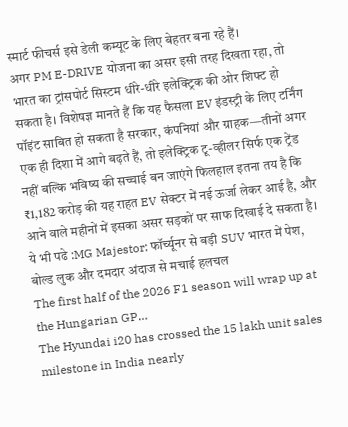स्मार्ट फीचर्स इसे डेली कम्यूट के लिए बेहतर बना रहे हैं।
अगर PM E-DRIVE योजना का असर इसी तरह दिखता रहा, तो भारत का ट्रांसपोर्ट सिस्टम धीरे-धीरे इलेक्ट्रिक की ओर शिफ्ट हो सकता है। विशेषज्ञ मानते हैं कि यह फैसला EV इंडस्ट्री के लिए टर्निंग पॉइंट साबित हो सकता है सरकार, कंपनियां और ग्राहक—तीनों अगर एक ही दिशा में आगे बढ़ते हैं, तो इलेक्ट्रिक टू-व्हीलर सिर्फ एक ट्रेंड नहीं बल्कि भविष्य की सच्चाई बन जाएंगे फिलहाल इतना तय है कि ₹1,182 करोड़ की यह राहत EV सेक्टर में नई ऊर्जा लेकर आई है, और आने वाले महीनों में इसका असर सड़कों पर साफ दिखाई दे सकता है।
ये भी पढे :MG Majestor: फॉर्च्यूनर से बड़ी SUV भारत में पेश, बोल्ड लुक और दमदार अंदाज से मचाई हलचल
The first half of the 2026 F1 season will wrap up at the Hungarian GP…
The Hyundai i20 has crossed the 15 lakh unit sales milestone in India nearly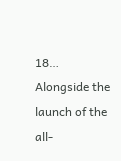18…
Alongside the launch of the all-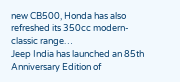new CB500, Honda has also refreshed its 350cc modern-classic range…
Jeep India has launched an 85th Anniversary Edition of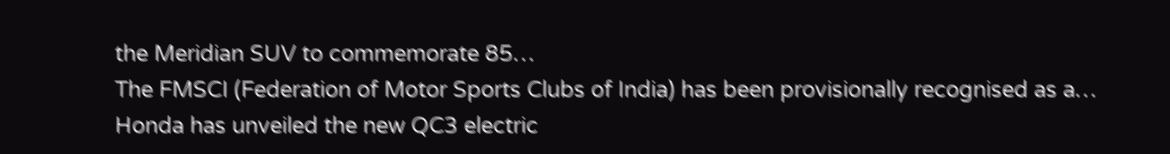the Meridian SUV to commemorate 85…
The FMSCI (Federation of Motor Sports Clubs of India) has been provisionally recognised as a…
Honda has unveiled the new QC3 electric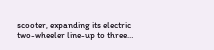scooter, expanding its electric two-wheeler line-up to three…